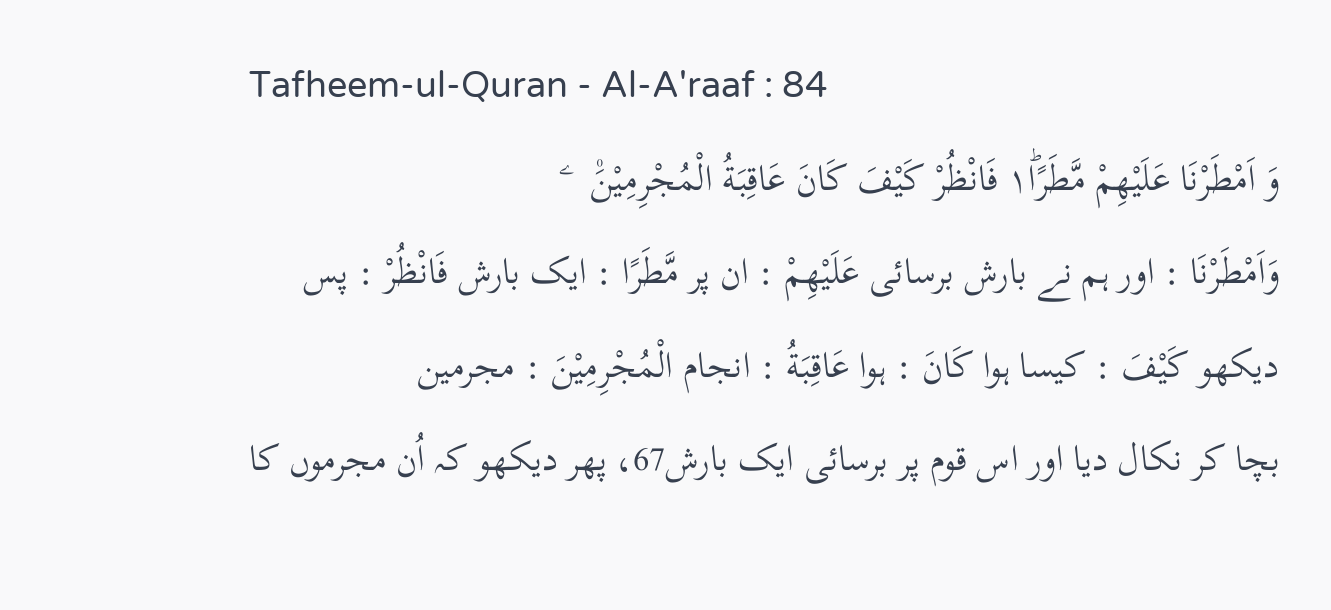Tafheem-ul-Quran - Al-A'raaf : 84
وَ اَمْطَرْنَا عَلَیْهِمْ مَّطَرًا١ؕ فَانْظُرْ كَیْفَ كَانَ عَاقِبَةُ الْمُجْرِمِیْنَ۠   ۧ
وَاَمْطَرْنَا : اور ہم نے بارش برسائی عَلَيْهِمْ : ان پر مَّطَرًا : ایک بارش فَانْظُرْ : پس دیکھو كَيْفَ : کیسا ہوا كَانَ : ہوا عَاقِبَةُ : انجام الْمُجْرِمِيْنَ : مجرمین
بچا کر نکال دیا اور اس قوم پر برسائی ایک بارش67، پھر دیکھو کہ اُن مجرموں کا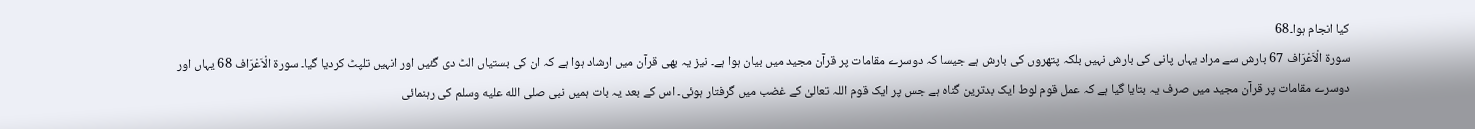کیا انجام ہوا۔68
سورة الْاَعْرَاف 67 بارش سے مراد یہاں پانی کی بارش نہیں بلکہ پتھروں کی بارش ہے جیسا کہ دوسرے مقامات پر قرآن مجید میں بیان ہوا ہے۔ نیز یہ بھی قرآن میں ارشاد ہوا ہے کہ ان کی بستیاں الٹ دی گئیں اور انہیں تلپٹ کردیا گیا۔ سورة الْاَعْرَاف 68 یہاں اور دوسرے مقامات پر قرآن مجید میں صرف یہ بتایا گیا ہے کہ عمل قوم لوط ایک بدترین گناہ ہے جس پر ایک قوم اللہ تعالیٰ کے غضب میں گرفتار ہوئی۔ اس کے بعد یہ بات ہمیں نبی صلى الله عليه وسلم کی رہنمائی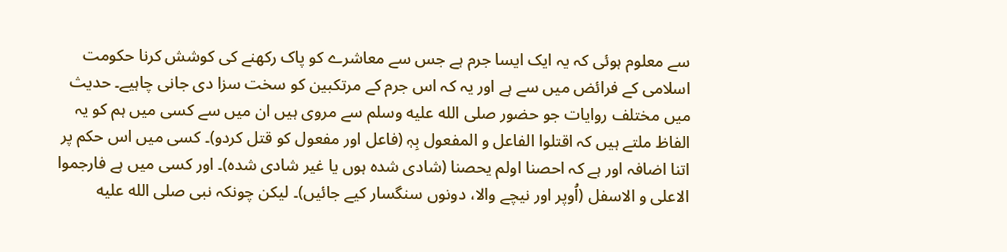سے معلوم ہوئی کہ یہ ایک ایسا جرم ہے جس سے معاشرے کو پاک رکھنے کی کوشش کرنا حکومت اسلامی کے فرائض میں سے ہے اور یہ کہ اس جرم کے مرتکبین کو سخت سزا دی جانی چاہیے۔ حدیث میں مختلف روایات جو حضور صلى الله عليه وسلم سے مروی ہیں ان میں سے کسی میں ہم کو یہ الفاظ ملتے ہیں کہ اقتلوا الفاعل و المفعول بِہٖ (فاعل اور مفعول کو قتل کردو)۔ کسی میں اس حکم پر اتنا اضافہ اور ہے کہ احصنا اولم یحصنا (شادی شدہ ہوں یا غیر شادی شدہ)۔ اور کسی میں ہے فارجموا الاعلی و الاسفل (اُوپر اور نیچے والا، دونوں سنگسار کیے جائیں)۔ لیکن چونکہ نبی صلى الله عليه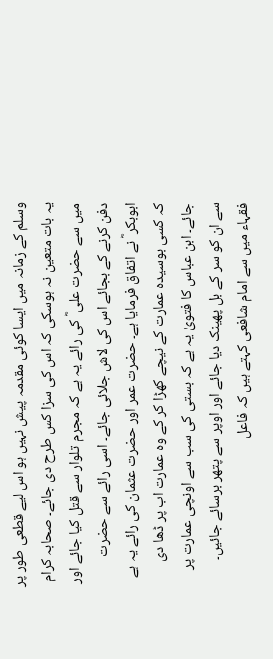وسلم کے زمانہ میں ایسا کوئی مقدمہ پیش نہیں ہو اس لیے قطعی طور پر یہ بات متعین نہ ہوسکی کہ اس کی سزا کس طرح دی جائے۔ صحابہ کرام میں سے حضرت علی ؓ کی رائے یہ ہے کہ مجرم تلوار سے قتل کیا جائے اور دفن کرنے کے بجائے اس کی لاش جلائی جائے۔ اسی رائے سے حضرت ابوبکر ؓ نے اتفاق فرمایا ہے۔ حضرت عمر اور حضرت عثمان کی رائے یہ ہے کہ کسی بوسیدہ عمارت کے نیچے کھڑا کر کے وہ عمارت اب پر ڈھا دی جائے۔ ابن عباس کا فتویٰ یہ ہے کہ بستی کی سب سے اونچی عمارت پر سے ان کو سر کے بل پھینک دیا جائے اور اوپر سے پتھر برسائے جائیں۔ فقہاء میں سے امام شافعی کہتے ہیں کہ فاعل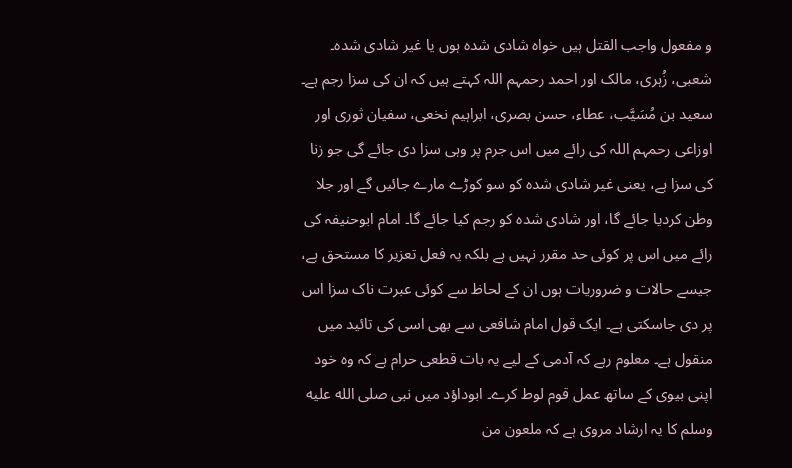و مفعول واجب القتل ہیں خواہ شادی شدہ ہوں یا غیر شادی شدہ۔ شعبی، زُہری، مالک اور احمد رحمہم اللہ کہتے ہیں کہ ان کی سزا رجم ہے۔ سعید بن مُسَیَّب، عطاء، حسن بصری، ابراہیم نخعی، سفیان ثوری اور اوزاعی رحمہم اللہ کی رائے میں اس جرم پر وہی سزا دی جائے گی جو زنا کی سزا ہے، یعنی غیر شادی شدہ کو سو کوڑے مارے جائیں گے اور جلا وطن کردیا جائے گا، اور شادی شدہ کو رجم کیا جائے گا۔ امام ابوحنیفہ کی رائے میں اس پر کوئی حد مقرر نہیں ہے بلکہ یہ فعل تعزیر کا مستحق ہے، جیسے حالات و ضروریات ہوں ان کے لحاظ سے کوئی عبرت ناک سزا اس پر دی جاسکتی ہے۔ ایک قول امام شافعی سے بھی اسی کی تائید میں منقول ہے۔ معلوم رہے کہ آدمی کے لیے یہ بات قطعی حرام ہے کہ وہ خود اپنی بیوی کے ساتھ عمل قوم لوط کرے۔ ابوداؤد میں نبی صلى الله عليه وسلم کا یہ ارشاد مروی ہے کہ ملعون من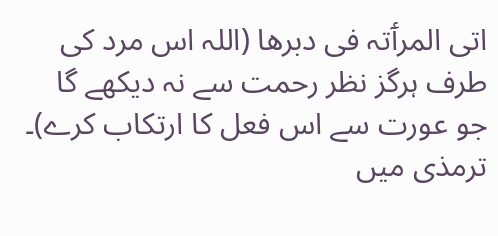اتی المرٲتہ فی دبرھا (اللہ اس مرد کی طرف ہرگز نظر رحمت سے نہ دیکھے گا جو عورت سے اس فعل کا ارتکاب کرے)۔ ترمذی میں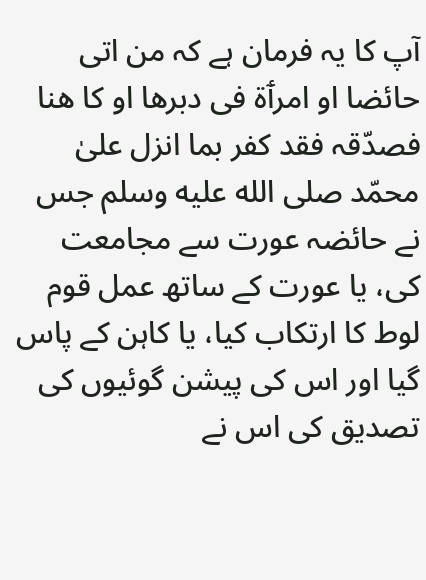آپ کا یہ فرمان ہے کہ من اتی حائضا او امرٲة فی دبرھا او کا ھنا فصدّقہ فقد کفر بما انزل علیٰ محمّد صلى الله عليه وسلم جس نے حائضہ عورت سے مجامعت کی، یا عورت کے ساتھ عمل قوم لوط کا ارتکاب کیا، یا کاہن کے پاس گیا اور اس کی پیشن گوئیوں کی تصدیق کی اس نے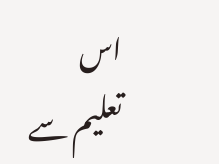اس تعلیم سے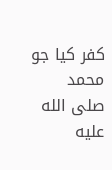کفر کیا جو محمد صلى الله عليه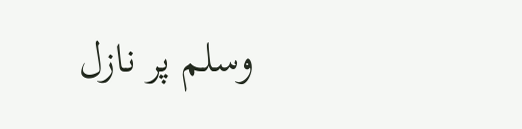وسلم پر نازل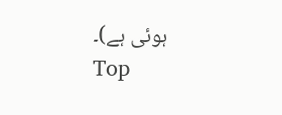ہوئی ہے)۔
Top